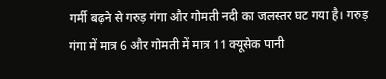गर्मी बढ़ने से गरुड़ गंगा और गोमती नदी का जलस्तर घट गया है। गरुड़ गंगा में मात्र 6 और गोमती में मात्र 11 क्यूसेक पानी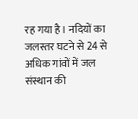रह गया है। नदियों का जलस्तर घटने से 24 से अधिक गांवों में जल संस्थान की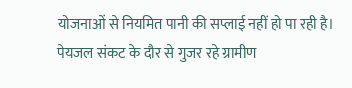योजनाओं से नियमित पानी की सप्लाई नहीं हो पा रही है। पेयजल संकट के दौर से गुजर रहे ग्रामीण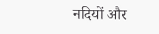नदियों और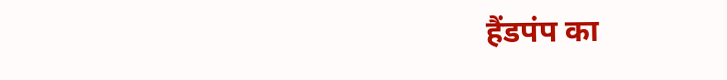हैंडपंप का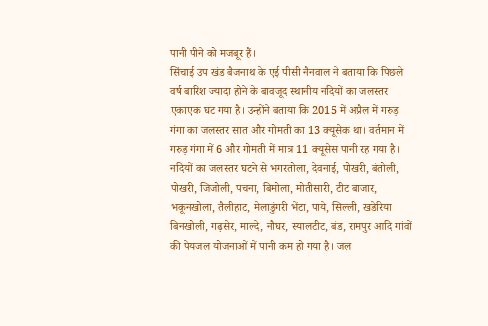पानी पीने को मजबूर हैं।
सिंचाई उप खंड बैजनाथ के एई पीसी नैनवाल ने बताया कि पिछले वर्ष बारिश ज्यादा होने के बावजूद स्थानीय नदियों का जलस्तर एकाएक घट गया है। उन्होंने बताया कि 2015 में अप्रैल में गरुड़ गंगा का जलस्तर सात और गोमती का 13 क्यूसेक था। वर्तमान में गरुड़ गंगा में 6 और गोमती में मात्र 11 क्यूसेस पानी रह गया है। नदियों का जलस्तर घटने से भगरतोला, देवनाई, पोखरी, बंतोली, पोखरी, जिजोली, पचना, बिमोला, मोतीसारी, टीट बाजार, भकूनखोला, तैलीहाट, मेलाडुंगरी भेंटा, पाये, सिल्ली, खडेरिया बिनखोली, गढ़सेर, माल्दे, नौघर, स्यालटीट, बंड, रामपुर आदि गांवों की पेयजल योजनाओं में पानी कम हो गया है। जल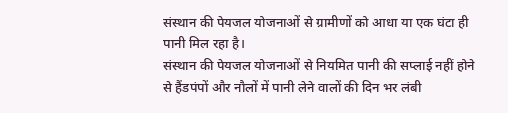संस्थान की पेयजल योजनाओं से ग्रामीणों को आधा या एक घंटा ही पानी मिल रहा है।
संस्थान की पेयजल योजनाओं से नियमित पानी की सप्लाई नहीं होने से हैंडपंपों और नौलों में पानी लेने वालों की दिन भर लंबी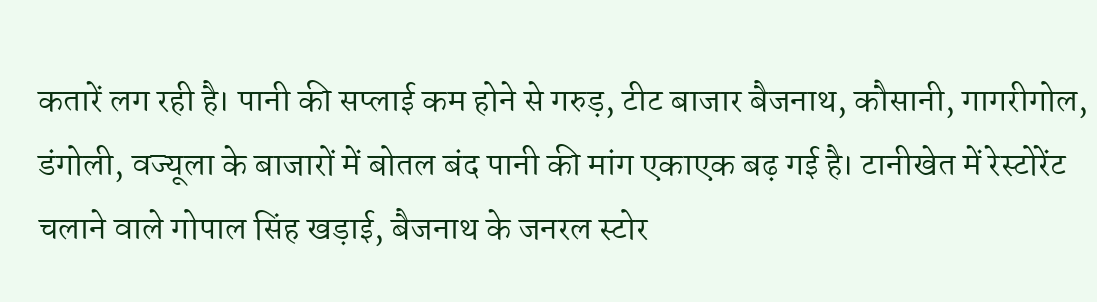कतारें लग रही है। पानी की सप्लाई कम होने से गरुड़, टीट बाजार बैजनाथ, कौसानी, गागरीगोल, डंगोली, वज्यूला के बाजारों में बोतल बंद पानी की मांग एकाएक बढ़ गई है। टानीखेत में रेस्टोरेंट चलाने वाले गोपाल सिंह खड़ाई, बैजनाथ के जनरल स्टोर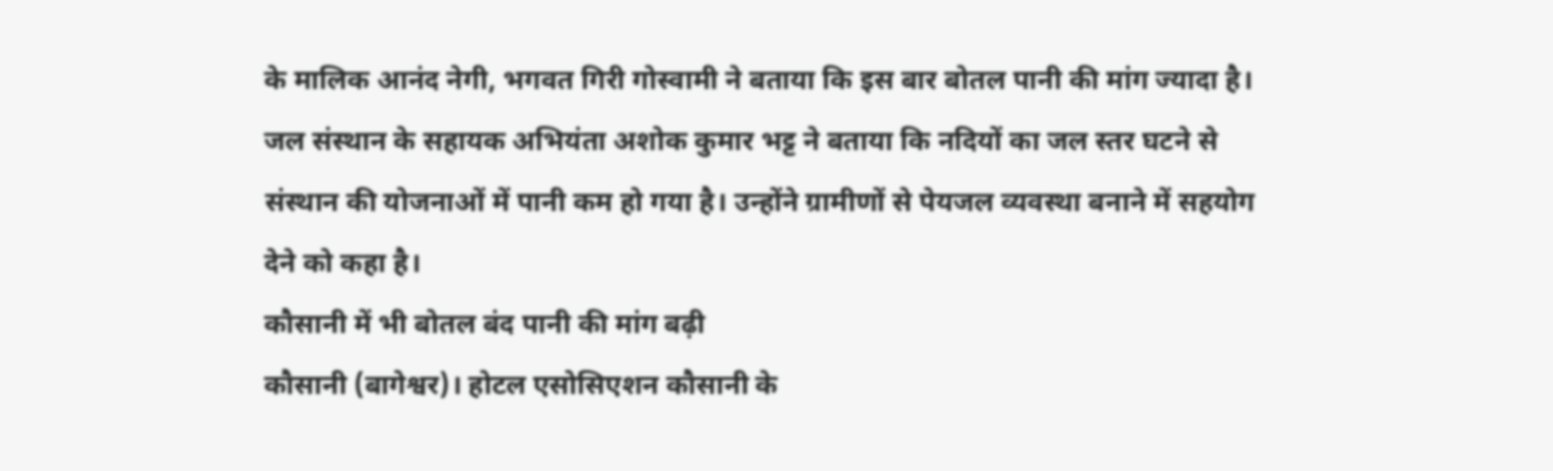के मालिक आनंद नेगी, भगवत गिरी गोस्वामी ने बताया कि इस बार बोतल पानी की मांग ज्यादा है। जल संस्थान के सहायक अभियंता अशोक कुमार भट्ट ने बताया कि नदियों का जल स्तर घटने से संस्थान की योजनाओं में पानी कम हो गया है। उन्होंने ग्रामीणों से पेयजल व्यवस्था बनाने में सहयोग देने को कहा है।
कौसानी में भी बोतल बंद पानी की मांग बढ़ी
कौसानी (बागेश्वर)। होटल एसोसिएशन कौसानी के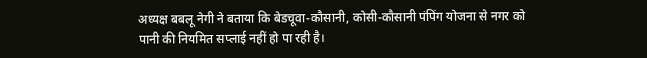अध्यक्ष बबलू नेगी ने बताया कि बेडचूवा-कौसानी, कोसी-कौसानी पंपिंग योजना से नगर को पानी की नियमित सप्लाई नहीं हो पा रही है।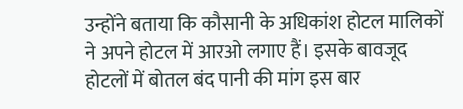उन्होंने बताया कि कौसानी के अधिकांश होटल मालिकों ने अपने होटल में आरओ लगाए हैं। इसके बावजूद होटलों में बोतल बंद पानी की मांग इस बार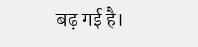बढ़ गई है।